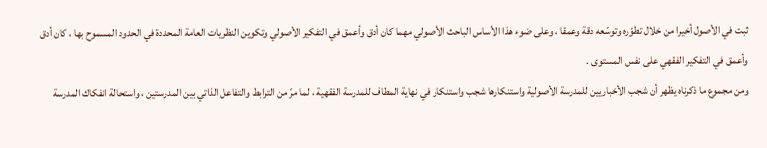ثبت في الأصول أخيرا من خلال تطوّره وتوسّعه دقة وعمقا ، وعلى ضوء هذا الأساس الباحث الأصولي مهما كان أدق وأعمق في التفكير الأصولي وتكوين النظريات العامة المحددة في الحدود المسموح بها ، كان أدق وأعمق في التفكير الفقهي على نفس المستوى .
ومن مجموع ما ذكرناه يظهر أن شجب الأخباريين للمدرسة الأصولية واستنكارها شجب واستنكار في نهاية المطاف للمدرسة الفقهية ، لما مرّ من الترابط والتفاعل الذاتي بين المدرستين ، واستحالة انفكاك المدرسة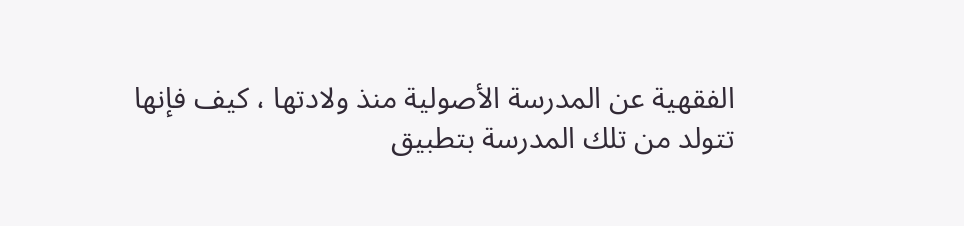الفقهية عن المدرسة الأصولية منذ ولادتها ، كيف فإنها تتولد من تلك المدرسة بتطبيق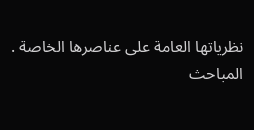نظرياتها العامة على عناصرها الخاصة .
المباحث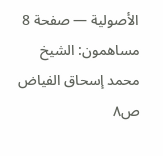الأصولية — صفحة 8
مساهمون: الشيخ محمد إسحاق الفياض
ص٨